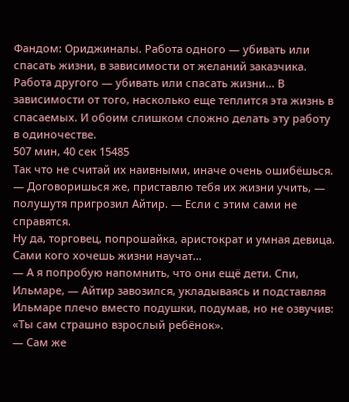Фандом: Ориджиналы. Работа одного — убивать или спасать жизни, в зависимости от желаний заказчика. Работа другого — убивать или спасать жизни… В зависимости от того, насколько еще теплится эта жизнь в спасаемых. И обоим слишком сложно делать эту работу в одиночестве.
507 мин, 40 сек 15485
Так что не считай их наивными, иначе очень ошибёшься.
— Договоришься же, приставлю тебя их жизни учить, — полушутя пригрозил Айтир. — Если с этим сами не справятся.
Ну да, торговец, попрошайка, аристократ и умная девица. Сами кого хочешь жизни научат…
— А я попробую напомнить, что они ещё дети. Спи, Ильмаре, — Айтир завозился, укладываясь и подставляя Ильмаре плечо вместо подушки, подумав, но не озвучив: «Ты сам страшно взрослый ребёнок».
— Сам же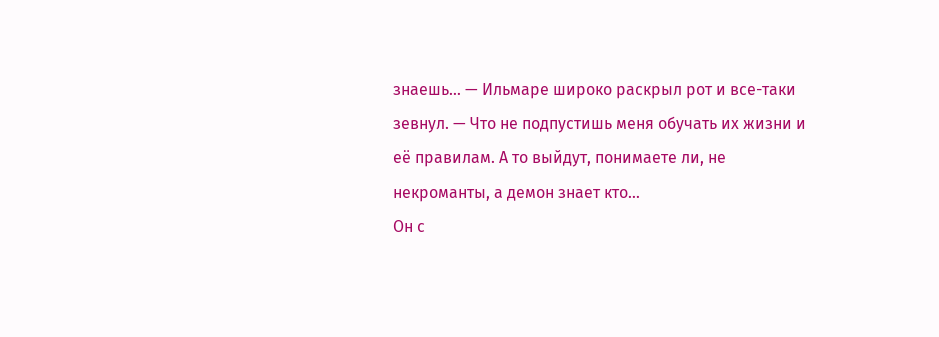знаешь… — Ильмаре широко раскрыл рот и все-таки зевнул. — Что не подпустишь меня обучать их жизни и её правилам. А то выйдут, понимаете ли, не некроманты, а демон знает кто…
Он с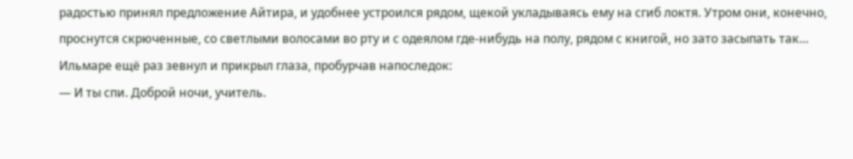радостью принял предложение Айтира, и удобнее устроился рядом, щекой укладываясь ему на сгиб локтя. Утром они, конечно, проснутся скрюченные, со светлыми волосами во рту и с одеялом где-нибудь на полу, рядом с книгой, но зато засыпать так…
Ильмаре ещё раз зевнул и прикрыл глаза, пробурчав напоследок:
— И ты спи. Доброй ночи, учитель.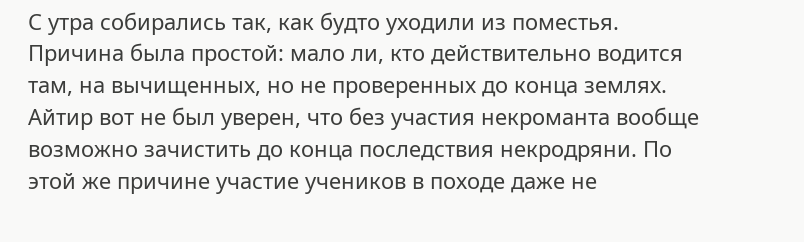С утра собирались так, как будто уходили из поместья. Причина была простой: мало ли, кто действительно водится там, на вычищенных, но не проверенных до конца землях. Айтир вот не был уверен, что без участия некроманта вообще возможно зачистить до конца последствия некродряни. По этой же причине участие учеников в походе даже не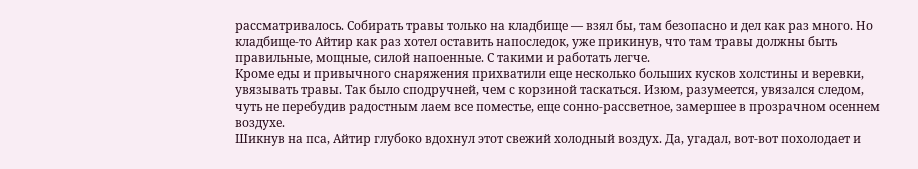рассматривалось. Собирать травы только на кладбище — взял бы, там безопасно и дел как раз много. Но кладбище-то Айтир как раз хотел оставить напоследок, уже прикинув, что там травы должны быть правильные, мощные, силой напоенные. С такими и работать легче.
Кроме еды и привычного снаряжения прихватили еще несколько больших кусков холстины и веревки, увязывать травы. Так было сподручней, чем с корзиной таскаться. Изюм, разумеется, увязался следом, чуть не перебудив радостным лаем все поместье, еще сонно-рассветное, замершее в прозрачном осеннем воздухе.
Шикнув на пса, Айтир глубоко вдохнул этот свежий холодный воздух. Да, угадал, вот-вот похолодает и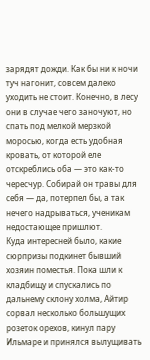зарядят дожди. Как бы ни к ночи туч нагонит, совсем далеко уходить не стоит. Конечно, в лесу они в случае чего заночуют, но спать под мелкой мерзкой моросью, когда есть удобная кровать, от которой еле отскреблись оба — это как-то чересчур. Собирай он травы для себя — да, потерпел бы, а так нечего надрываться, ученикам недостающее пришлют.
Куда интересней было, какие сюрпризы подкинет бывший хозяин поместья. Пока шли к кладбищу и спускались по дальнему склону холма, Айтир сорвал несколько большущих розеток орехов, кинул пару Ильмаре и принялся вылущивать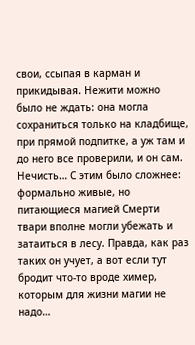свои, ссыпая в карман и прикидывая. Нежити можно было не ждать: она могла сохраниться только на кладбище, при прямой подпитке, а уж там и до него все проверили, и он сам. Нечисть… С этим было сложнее: формально живые, но питающиеся магией Смерти твари вполне могли убежать и затаиться в лесу. Правда, как раз таких он учует, а вот если тут бродит что-то вроде химер, которым для жизни магии не надо…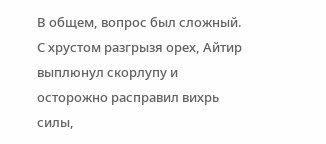В общем, вопрос был сложный. С хрустом разгрызя орех, Айтир выплюнул скорлупу и осторожно расправил вихрь силы,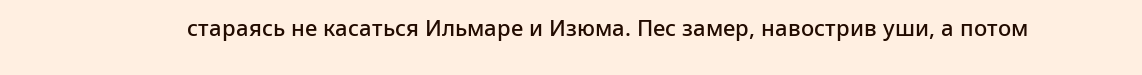стараясь не касаться Ильмаре и Изюма. Пес замер, навострив уши, а потом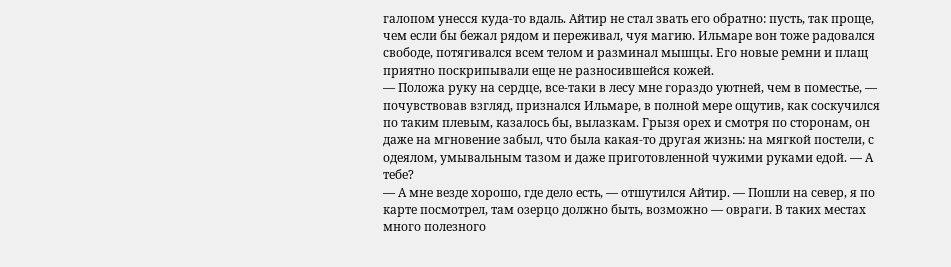галопом унесся куда-то вдаль. Айтир не стал звать его обратно: пусть, так проще, чем если бы бежал рядом и переживал, чуя магию. Ильмаре вон тоже радовался свободе, потягивался всем телом и разминал мышцы. Его новые ремни и плащ приятно поскрипывали еще не разносившейся кожей.
— Положа руку на сердце, все-таки в лесу мне гораздо уютней, чем в поместье, — почувствовав взгляд, признался Ильмаре, в полной мере ощутив, как соскучился по таким плевым, казалось бы, вылазкам. Грызя орех и смотря по сторонам, он даже на мгновение забыл, что была какая-то другая жизнь: на мягкой постели, с одеялом, умывальным тазом и даже приготовленной чужими руками едой. — А тебе?
— А мне везде хорошо, где дело есть, — отшутился Айтир. — Пошли на север, я по карте посмотрел, там озерцо должно быть, возможно — овраги. В таких местах много полезного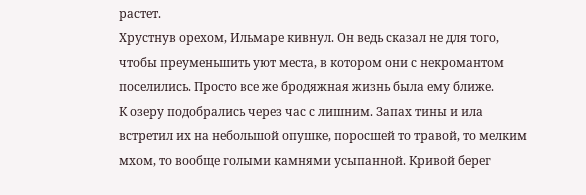растет.
Хрустнув орехом, Ильмаре кивнул. Он ведь сказал не для того, чтобы преуменьшить уют места, в котором они с некромантом поселились. Просто все же бродяжная жизнь была ему ближе.
К озеру подобрались через час с лишним. Запах тины и ила встретил их на небольшой опушке, поросшей то травой, то мелким мхом, то вообще голыми камнями усыпанной. Кривой берег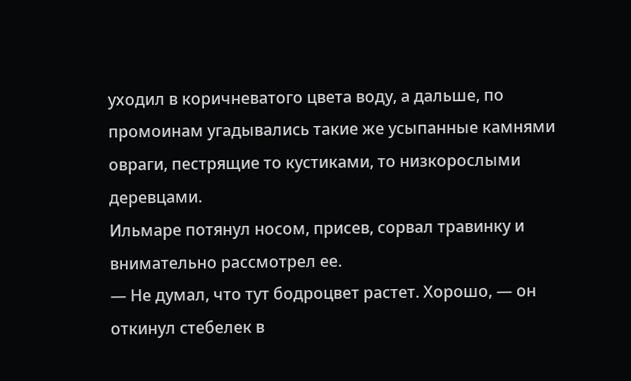уходил в коричневатого цвета воду, а дальше, по промоинам угадывались такие же усыпанные камнями овраги, пестрящие то кустиками, то низкорослыми деревцами.
Ильмаре потянул носом, присев, сорвал травинку и внимательно рассмотрел ее.
— Не думал, что тут бодроцвет растет. Хорошо, — он откинул стебелек в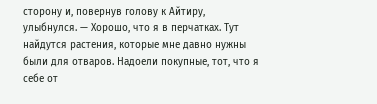сторону и, повернув голову к Айтиру, улыбнулся. — Хорошо, что я в перчатках. Тут найдутся растения, которые мне давно нужны были для отваров. Надоели покупные, тот, что я себе от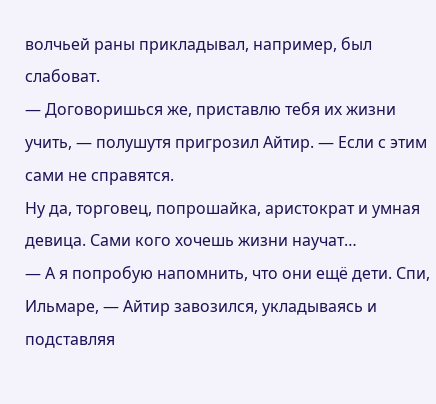волчьей раны прикладывал, например, был слабоват.
— Договоришься же, приставлю тебя их жизни учить, — полушутя пригрозил Айтир. — Если с этим сами не справятся.
Ну да, торговец, попрошайка, аристократ и умная девица. Сами кого хочешь жизни научат…
— А я попробую напомнить, что они ещё дети. Спи, Ильмаре, — Айтир завозился, укладываясь и подставляя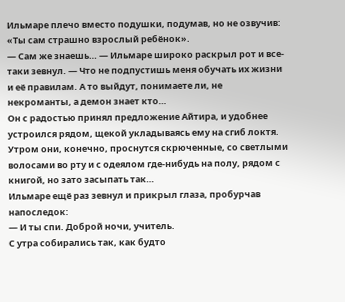Ильмаре плечо вместо подушки, подумав, но не озвучив: «Ты сам страшно взрослый ребёнок».
— Сам же знаешь… — Ильмаре широко раскрыл рот и все-таки зевнул. — Что не подпустишь меня обучать их жизни и её правилам. А то выйдут, понимаете ли, не некроманты, а демон знает кто…
Он с радостью принял предложение Айтира, и удобнее устроился рядом, щекой укладываясь ему на сгиб локтя. Утром они, конечно, проснутся скрюченные, со светлыми волосами во рту и с одеялом где-нибудь на полу, рядом с книгой, но зато засыпать так…
Ильмаре ещё раз зевнул и прикрыл глаза, пробурчав напоследок:
— И ты спи. Доброй ночи, учитель.
С утра собирались так, как будто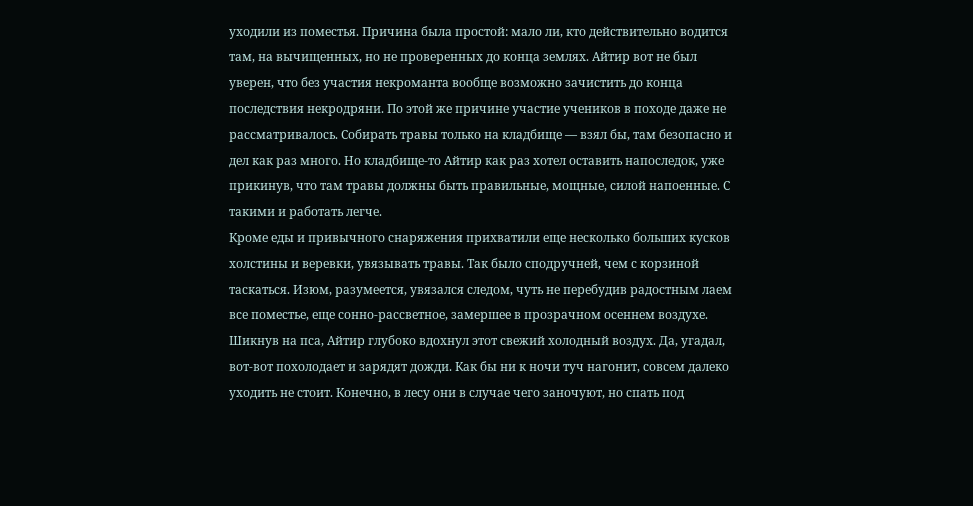уходили из поместья. Причина была простой: мало ли, кто действительно водится там, на вычищенных, но не проверенных до конца землях. Айтир вот не был уверен, что без участия некроманта вообще возможно зачистить до конца последствия некродряни. По этой же причине участие учеников в походе даже не рассматривалось. Собирать травы только на кладбище — взял бы, там безопасно и дел как раз много. Но кладбище-то Айтир как раз хотел оставить напоследок, уже прикинув, что там травы должны быть правильные, мощные, силой напоенные. С такими и работать легче.
Кроме еды и привычного снаряжения прихватили еще несколько больших кусков холстины и веревки, увязывать травы. Так было сподручней, чем с корзиной таскаться. Изюм, разумеется, увязался следом, чуть не перебудив радостным лаем все поместье, еще сонно-рассветное, замершее в прозрачном осеннем воздухе.
Шикнув на пса, Айтир глубоко вдохнул этот свежий холодный воздух. Да, угадал, вот-вот похолодает и зарядят дожди. Как бы ни к ночи туч нагонит, совсем далеко уходить не стоит. Конечно, в лесу они в случае чего заночуют, но спать под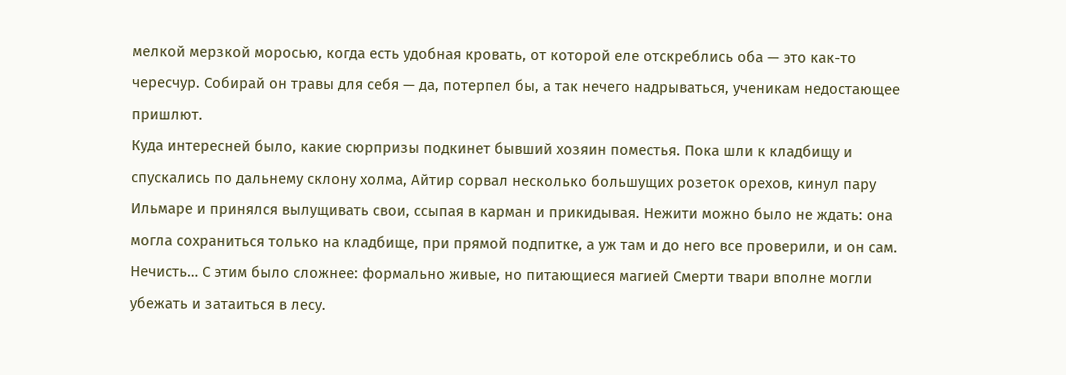мелкой мерзкой моросью, когда есть удобная кровать, от которой еле отскреблись оба — это как-то чересчур. Собирай он травы для себя — да, потерпел бы, а так нечего надрываться, ученикам недостающее пришлют.
Куда интересней было, какие сюрпризы подкинет бывший хозяин поместья. Пока шли к кладбищу и спускались по дальнему склону холма, Айтир сорвал несколько большущих розеток орехов, кинул пару Ильмаре и принялся вылущивать свои, ссыпая в карман и прикидывая. Нежити можно было не ждать: она могла сохраниться только на кладбище, при прямой подпитке, а уж там и до него все проверили, и он сам. Нечисть… С этим было сложнее: формально живые, но питающиеся магией Смерти твари вполне могли убежать и затаиться в лесу.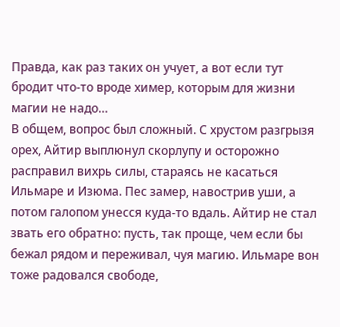Правда, как раз таких он учует, а вот если тут бродит что-то вроде химер, которым для жизни магии не надо…
В общем, вопрос был сложный. С хрустом разгрызя орех, Айтир выплюнул скорлупу и осторожно расправил вихрь силы, стараясь не касаться Ильмаре и Изюма. Пес замер, навострив уши, а потом галопом унесся куда-то вдаль. Айтир не стал звать его обратно: пусть, так проще, чем если бы бежал рядом и переживал, чуя магию. Ильмаре вон тоже радовался свободе,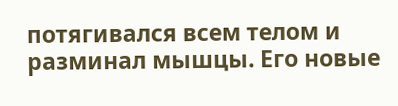потягивался всем телом и разминал мышцы. Его новые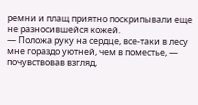ремни и плащ приятно поскрипывали еще не разносившейся кожей.
— Положа руку на сердце, все-таки в лесу мне гораздо уютней, чем в поместье, — почувствовав взгляд,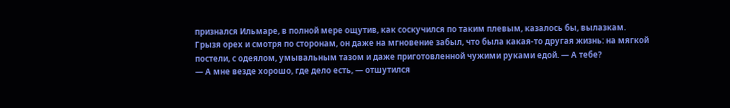признался Ильмаре, в полной мере ощутив, как соскучился по таким плевым, казалось бы, вылазкам. Грызя орех и смотря по сторонам, он даже на мгновение забыл, что была какая-то другая жизнь: на мягкой постели, с одеялом, умывальным тазом и даже приготовленной чужими руками едой. — А тебе?
— А мне везде хорошо, где дело есть, — отшутился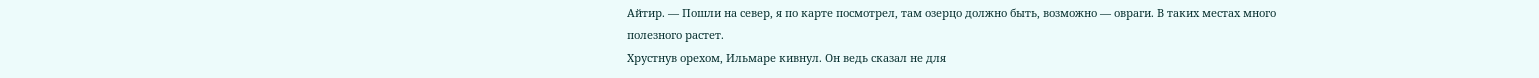Айтир. — Пошли на север, я по карте посмотрел, там озерцо должно быть, возможно — овраги. В таких местах много полезного растет.
Хрустнув орехом, Ильмаре кивнул. Он ведь сказал не для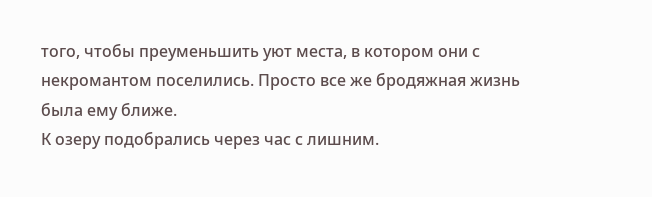того, чтобы преуменьшить уют места, в котором они с некромантом поселились. Просто все же бродяжная жизнь была ему ближе.
К озеру подобрались через час с лишним.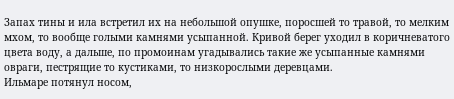Запах тины и ила встретил их на небольшой опушке, поросшей то травой, то мелким мхом, то вообще голыми камнями усыпанной. Кривой берег уходил в коричневатого цвета воду, а дальше, по промоинам угадывались такие же усыпанные камнями овраги, пестрящие то кустиками, то низкорослыми деревцами.
Ильмаре потянул носом,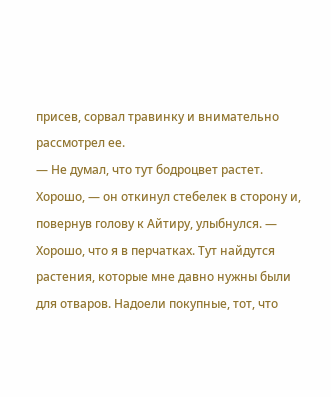присев, сорвал травинку и внимательно рассмотрел ее.
— Не думал, что тут бодроцвет растет. Хорошо, — он откинул стебелек в сторону и, повернув голову к Айтиру, улыбнулся. — Хорошо, что я в перчатках. Тут найдутся растения, которые мне давно нужны были для отваров. Надоели покупные, тот, что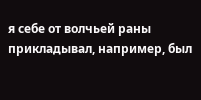я себе от волчьей раны прикладывал, например, был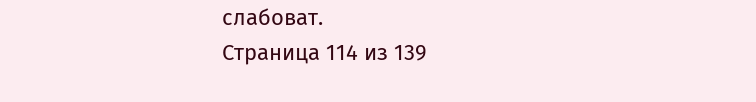слабоват.
Страница 114 из 139